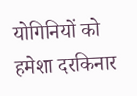योगिनियों को हमेशा दरकिनार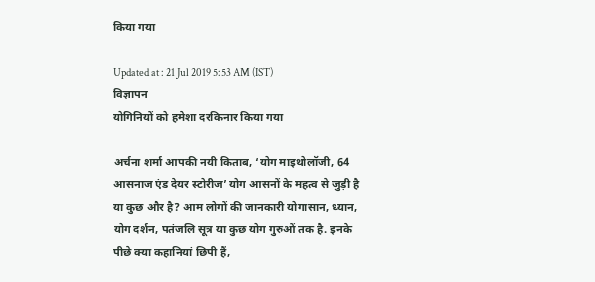किया गया

Updated at : 21 Jul 2019 5:53 AM (IST)
विज्ञापन
योगिनियों को हमेशा दरकिनार किया गया

अर्चना शर्मा आपकी नयी किताब, ‘योग माइथोलॉजी, 64 आसनाज एंड देयर स्टोरीज’ योग आसनों के महत्व से जुड़ी है या कुछ और है? आम लोगों की जानकारी योगासान, ध्यान, योग दर्शन, पतंजलि सूत्र या कुछ योग गुरुओं तक है. इनके पीछे क्या कहानियां छिपी हैं,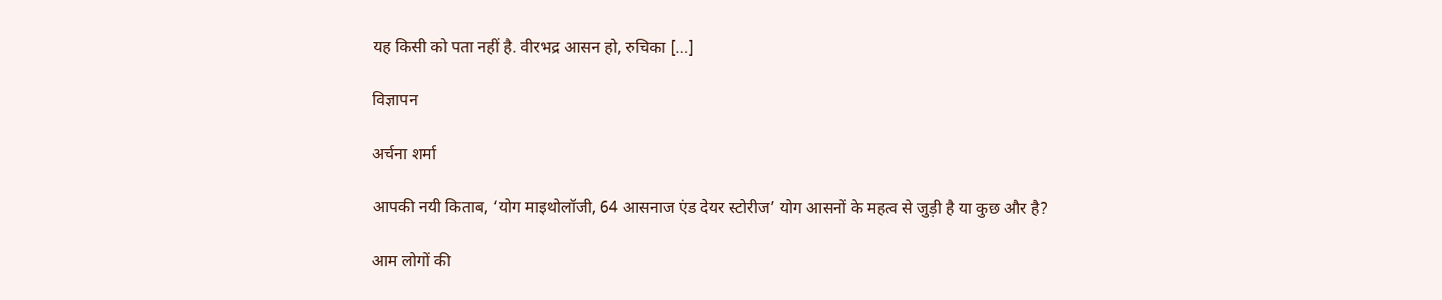यह किसी को पता नहीं है. वीरभद्र आसन हो, रुचिका […]

विज्ञापन

अर्चना शर्मा

आपकी नयी किताब, ‘योग माइथोलॉजी, 64 आसनाज एंड देयर स्टोरीज’ योग आसनों के महत्व से जुड़ी है या कुछ और है?

आम लोगों की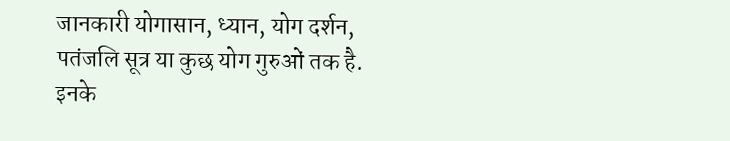जानकारी योगासान, ध्यान, योग दर्शन, पतंजलि सूत्र या कुछ योग गुरुओं तक है. इनके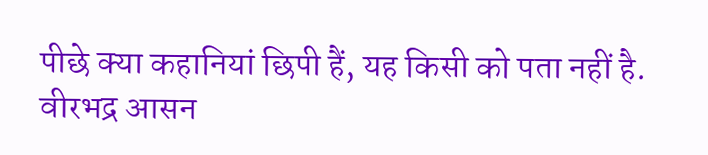पीछे क्या कहानियां छिपी हैं, यह किसी को पता नहीं है. वीरभद्र आसन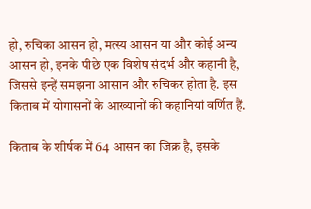हो, रुचिका आसन हो, मत्स्य आसन या और कोई अन्य आसन हो, इनके पीछे एक विशेष संदर्भ और कहानी है, जिससे इन्हें समझना आसान और रुचिकर होता है. इस किताब में योगासनों के आख्यानों की कहानियां वर्णित हैं.

किताब के शीर्षक में 64 आसन का जिक्र है, इसके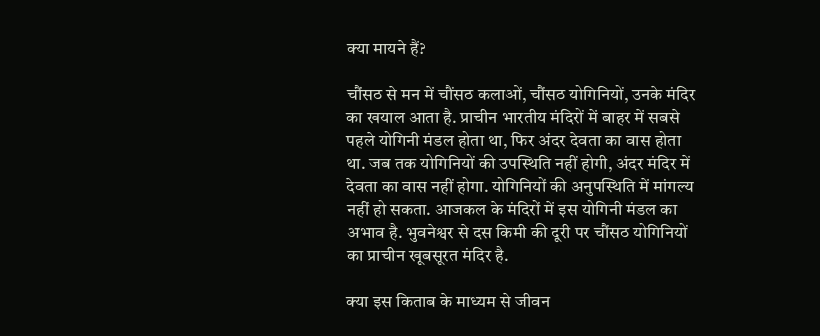क्या मायने हैं?

चौंसठ से मन में चौंसठ कलाओं, चौंसठ योगिनियों, उनके मंदिर का खयाल आता है. प्राचीन भारतीय मंदिरों में बाहर में सबसे पहले योगिनी मंडल होता था, फिर अंदर देवता का वास होता था. जब तक योगिनियों की उपस्थिति नहीं होगी, अंदर मंदिर में देवता का वास नहीं होगा. योगिनियों की अनुपस्थिति में मांगल्य नहीं हो सकता. आजकल के मंदिरों में इस योगिनी मंडल का अभाव है. भुवनेश्वर से दस किमी की दूरी पर चौंसठ योगिनियों का प्राचीन खूबसूरत मंदिर है.

क्या इस किताब के माध्यम से जीवन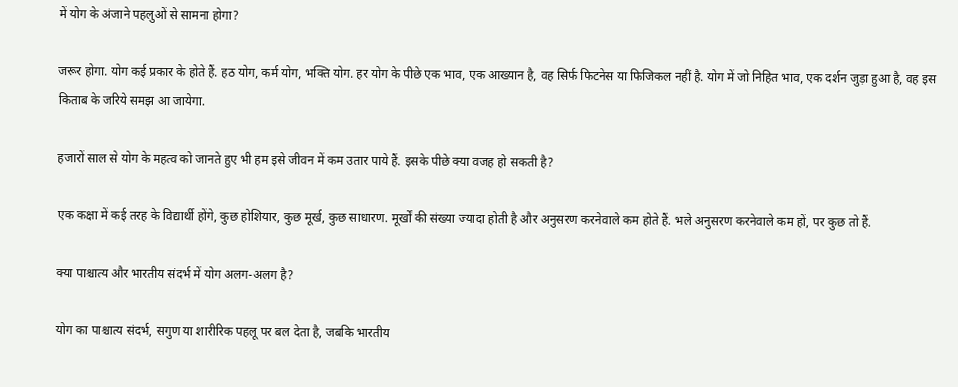में योग के अंजाने पहलुओं से सामना होगा?

जरूर होगा. योग कई प्रकार के होते हैं. हठ योग, कर्म योग, भक्ति योग. हर योग के पीछे एक भाव, एक आख्यान है, वह सिर्फ फिटनेस या फिजिकल नहीं है. योग में जो निहित भाव, एक दर्शन जुड़ा हुआ है, वह इस किताब के जरिये समझ आ जायेगा.

हजारों साल से योग के महत्व को जानते हुए भी हम इसे जीवन में कम उतार पाये हैं. इसके पीछे क्या वजह हो सकती है?

एक कक्षा में कई तरह के विद्यार्थी होंगे, कुछ होशियार, कुछ मूर्ख, कुछ साधारण. मूर्खों की संख्या ज्यादा होती है और अनुसरण करनेवाले कम होते हैं. भले अनुसरण करनेवाले कम हों, पर कुछ तो हैं.

क्या पाश्चात्य और भारतीय संदर्भ में योग अलग-अलग है?

योग का पाश्चात्य संदर्भ, सगुण या शारीरिक पहलू पर बल देता है, जबकि भारतीय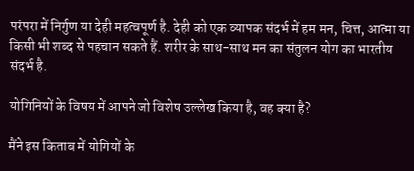परंपरा में निर्गुण या देही महत्वपूर्ण है. देही को एक व्यापक संदर्भ में हम मन, चित्त, आत्मा या किसी भी शब्द से पहचान सकते हैं. शरीर के साथ-साथ मन का संतुलन योग का भारतीय संदर्भ है.

योगिनियों के विषय में आपने जो विशेष उल्लेख किया है, वह क्या है?

मैंने इस किताब में योगियों के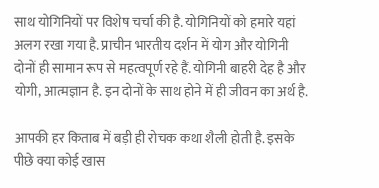साथ योगिनियों पर विशेष चर्चा की है. योगिनियों को हमारे यहां अलग रखा गया है. प्राचीन भारतीय दर्शन में योग और योगिनी दोनों ही सामान रूप से महत्वपूर्ण रहे हैं. योगिनी बाहरी देह है और योगी, आत्मज्ञान है. इन दोनों के साथ होने में ही जीवन का अर्थ है.

आपकी हर किताब में बड़ी ही रोचक कथा शैली होती है. इसके पीछे क्या कोई खास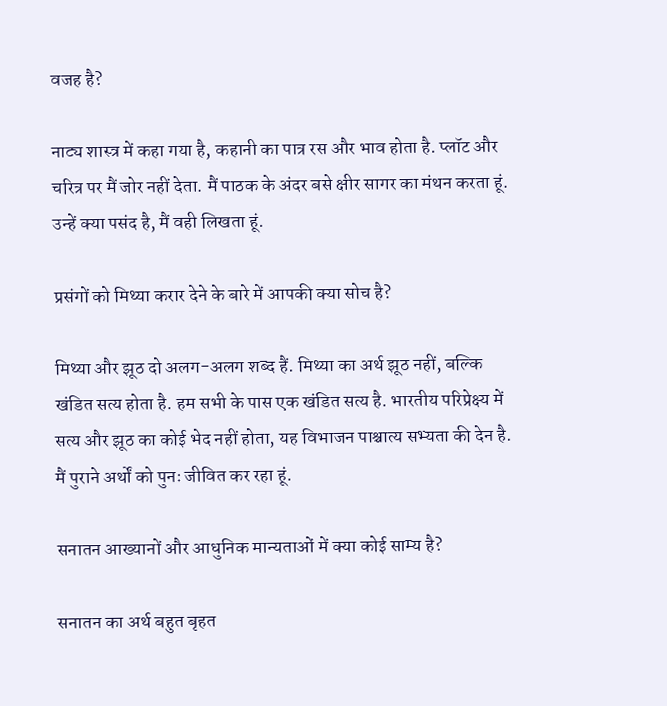वजह है?

नाट्य शास्त्र में कहा गया है, कहानी का पात्र रस और भाव होता है. प्लॉट और चरित्र पर मैं जोर नहीं देता. मैं पाठक के अंदर बसे क्षीर सागर का मंथन करता हूं. उन्हें क्या पसंद है, मैं वही लिखता हूं.

प्रसंगों को मिथ्या करार देने के बारे में आपकी क्या सोच है?

मिथ्या और झूठ दो अलग-अलग शब्द हैं. मिथ्या का अर्थ झूठ नहीं, बल्कि खंडित सत्य होता है. हम सभी के पास एक खंडित सत्य है. भारतीय परिप्रेक्ष्य में सत्य और झूठ का कोई भेद नहीं होता, यह विभाजन पाश्चात्य सभ्यता की देन है. मैं पुराने अर्थों को पुनः जीवित कर रहा हूं.

सनातन आख्यानों और आधुनिक मान्यताओं में क्या कोई साम्य है?

सनातन का अर्थ बहुत बृहत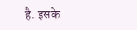है. इसके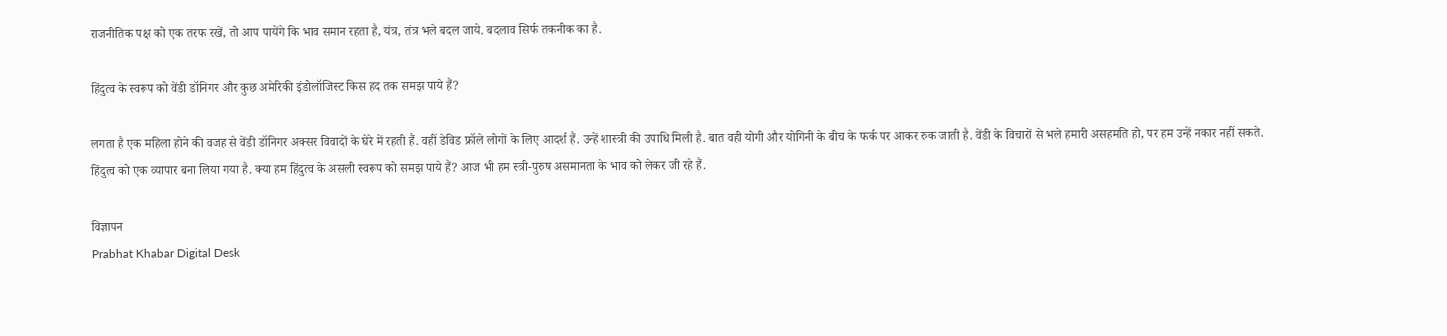राजनीतिक पक्ष को एक तरफ रखें, तो आप पायेंगे कि भाव समान रहता है, यंत्र, तंत्र भले बदल जाये. बदलाव सिर्फ तकनीक का है.

हिंदुत्व के स्वरूप को वेंडी डॉनिगर और कुछ अमेरिकी इंडोलॉजिस्ट किस हद तक समझ पाये हैं?

लगता है एक महिला होने की वजह से वेंडी डॉनिगर अक्सर विवादों के घेरे में रहती हैं. वहीं डेविड फ्रॉले लोगों के लिए आदर्श हैं. उन्हें शास्त्री की उपाधि मिली है. बात वही योगी और योगिनी के बीच के फर्क पर आकर रुक जाती है. वेंडी के विचारों से भले हमारी असहमति हो, पर हम उन्हें नकार नहीं सकते. हिंदुत्व को एक व्यापार बना लिया गया है. क्या हम हिंदुत्व के असली स्वरूप को समझ पाये हैं? आज भी हम स्त्री-पुरुष असमानता के भाव को लेकर जी रहे हैं.

विज्ञापन
Prabhat Khabar Digital Desk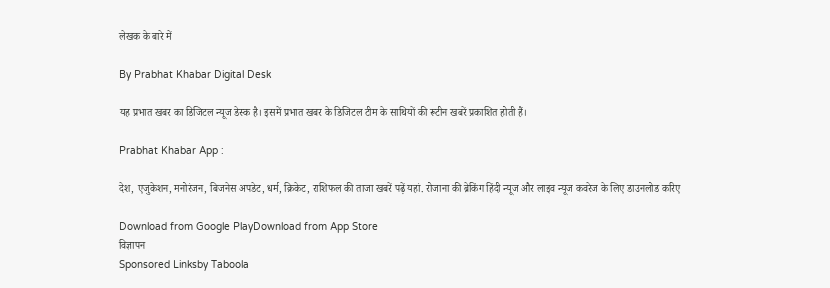लेखक के बारे में

By Prabhat Khabar Digital Desk

यह प्रभात खबर का डिजिटल न्यूज डेस्क है। इसमें प्रभात खबर के डिजिटल टीम के साथियों की रूटीन खबरें प्रकाशित होती हैं।

Prabhat Khabar App :

देश, एजुकेशन, मनोरंजन, बिजनेस अपडेट, धर्म, क्रिकेट, राशिफल की ताजा खबरें पढ़ें यहां. रोजाना की ब्रेकिंग हिंदी न्यूज और लाइव न्यूज कवरेज के लिए डाउनलोड करिए

Download from Google PlayDownload from App Store
विज्ञापन
Sponsored Linksby Taboola